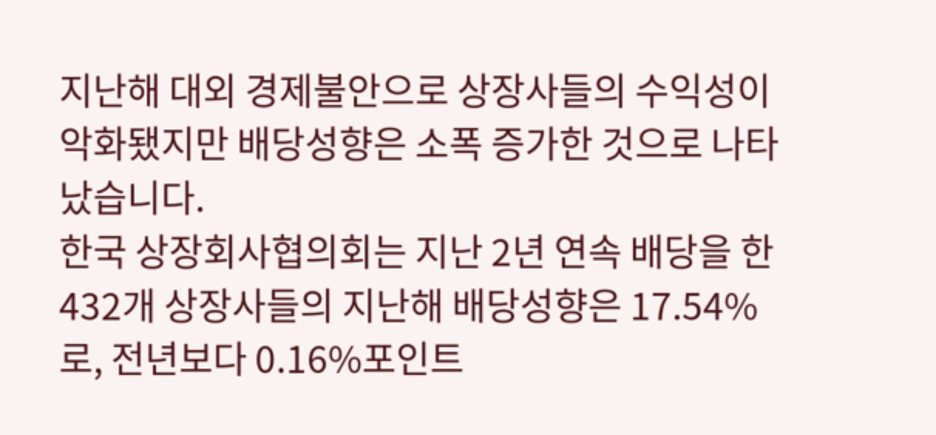지난해 대외 경제불안으로 상장사들의 수익성이 악화됐지만 배당성향은 소폭 증가한 것으로 나타났습니다.
한국 상장회사협의회는 지난 2년 연속 배당을 한 432개 상장사들의 지난해 배당성향은 17.54%로, 전년보다 0.16%포인트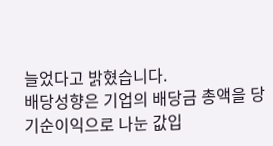늘었다고 밝혔습니다.
배당성향은 기업의 배당금 총액을 당기순이익으로 나눈 값입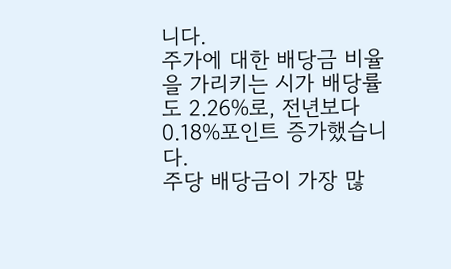니다.
주가에 대한 배당금 비율을 가리키는 시가 배당률도 2.26%로, 전년보다 0.18%포인트 증가했습니다.
주당 배당금이 가장 많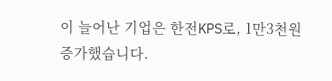이 늘어난 기업은 한전KPS로, 1만3천원 증가했습니다.